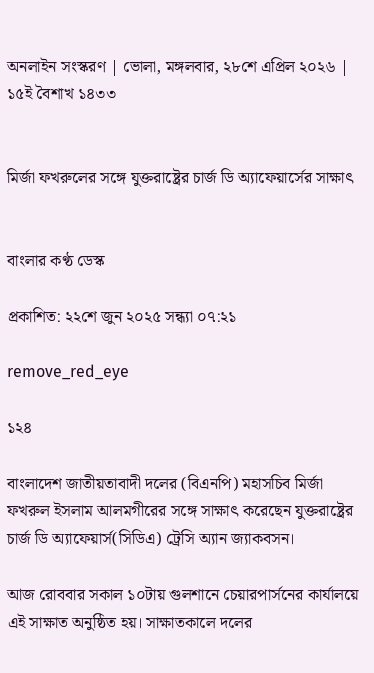অনলাইন সংস্করণ | ভোলা, মঙ্গলবার, ২৮শে এপ্রিল ২০২৬ | ১৫ই বৈশাখ ১৪৩৩


মির্জা ফখরুলের সঙ্গে যুক্তরাষ্ট্রের চার্জ ডি অ্যাফেয়ার্সের সাক্ষাৎ


বাংলার কণ্ঠ ডেস্ক

প্রকাশিত: ২২শে জুন ২০২৫ সন্ধ্যা ০৭:২১

remove_red_eye

১২৪

বাংলাদেশ জাতীয়তাবাদী দলের (বিএনপি) মহাসচিব মির্জা ফখরুল ইসলাম আলমগীরের সঙ্গে সাক্ষাৎ করেছেন যুক্তরাষ্ট্রের চার্জ ডি অ্যাফেয়ার্স(সিডিএ) ট্রেসি অ্যান জ্যাকবসন।

আজ রোববার সকাল ১০টায় গুলশানে চেয়ারপার্সনের কার্যালয়ে এই সাক্ষাত অনুষ্ঠিত হয়। সাক্ষাতকালে দলের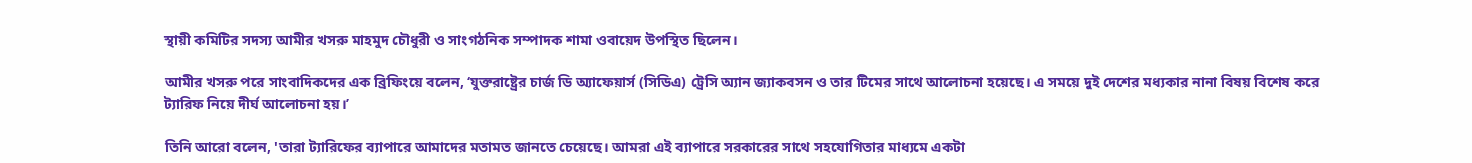স্থায়ী কমিটির সদস্য আমীর খসরু মাহমুদ চৌধুরী ও সাংগঠনিক সম্পাদক শামা ওবায়েদ উপস্থিত ছিলেন।

আমীর খসরু পরে সাংবাদিকদের এক ব্রিফিংয়ে বলেন, ‘যুক্তরাষ্ট্রের চার্জ ডি অ্যাফেয়ার্স (সিডিএ) ট্রেসি অ্যান জ্যাকবসন ও তার টিমের সাথে আলোচনা হয়েছে। এ সময়ে দুই দেশের মধ্যকার নানা বিষয় বিশেষ করে ট্যারিফ নিয়ে দীর্ঘ আলোচনা হয়।’

তিনি আরো বলেন, 'তারা ট্যারিফের ব্যাপারে আমাদের মতামত জানতে চেয়েছে। আমরা এই ব্যাপারে সরকারের সাথে সহযোগিতার মাধ্যমে একটা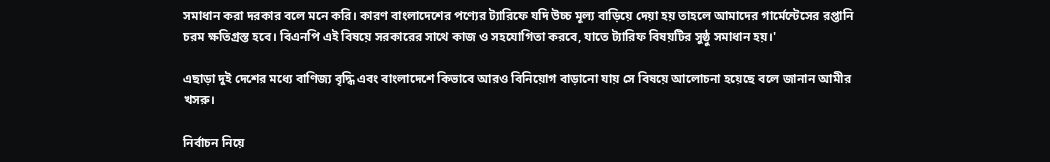সমাধান করা দরকার বলে মনে করি। কারণ বাংলাদেশের পণ্যের ট্যারিফে যদি উচ্চ মূল্য বাড়িয়ে দেয়া হয় তাহলে আমাদের গার্মেন্টেসের রপ্তানি চরম ক্ষতিগ্রস্ত হবে। বিএনপি এই বিষয়ে সরকারের সাথে কাজ ও সহযোগিতা করবে, যাতে ট্যারিফ বিষয়টির সুষ্ঠু সমাধান হয়।'

এছাড়া দুই দেশের মধ্যে বাণিজ্য বৃদ্ধি এবং বাংলাদেশে কিভাবে আরও বিনিয়োগ বাড়ানো যায় সে বিষয়ে আলোচনা হয়েছে বলে জানান আমীর খসরু।

নির্বাচন নিয়ে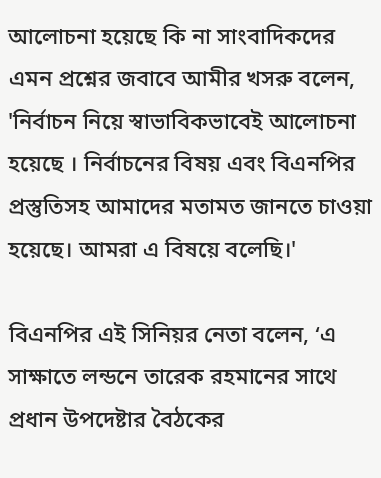আলোচনা হয়েছে কি না সাংবাদিকদের এমন প্রশ্নের জবাবে আমীর খসরু বলেন, 'নির্বাচন নিয়ে স্বাভাবিকভাবেই আলোচনা হয়েছে । নির্বাচনের বিষয় এবং বিএনপির প্রস্তুতিসহ আমাদের মতামত জানতে চাওয়া হয়েছে। আমরা এ বিষয়ে বলেছি।'

বিএনপির এই সিনিয়র নেতা বলেন, ‘এ সাক্ষাতে লন্ডনে তারেক রহমানের সাথে প্রধান উপদেষ্টার বৈঠকের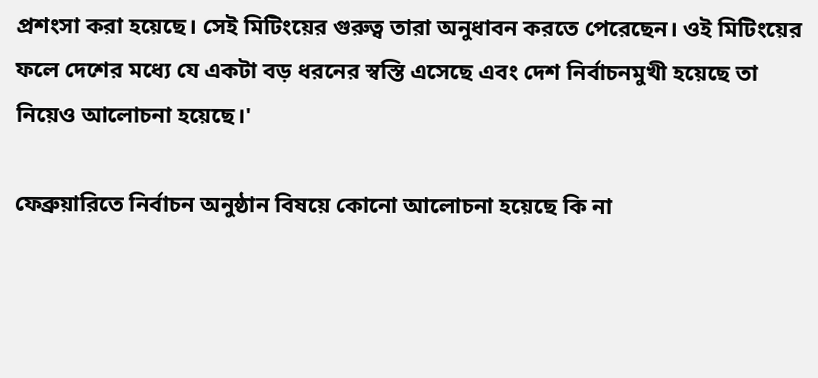প্রশংসা করা হয়েছে। সেই মিটিংয়ের গুরুত্ব তারা অনুধাবন করতে পেরেছেন। ওই মিটিংয়ের ফলে দেশের মধ্যে যে একটা বড় ধরনের স্বস্তি এসেছে এবং দেশ নির্বাচনমুখী হয়েছে তা নিয়েও আলোচনা হয়েছে।'

ফেব্রুয়ারিতে নির্বাচন অনুষ্ঠান বিষয়ে কোনো আলোচনা হয়েছে কি না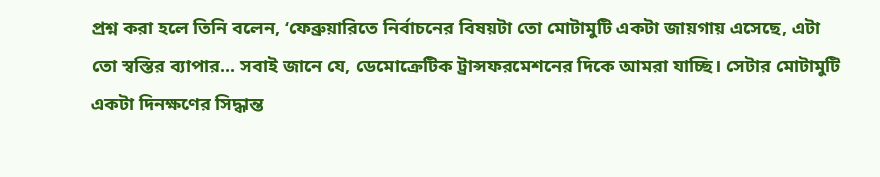প্রশ্ন করা হলে তিনি বলেন, ‘ফেব্রুয়ারিতে নির্বাচনের বিষয়টা তো মোটামুটি একটা জায়গায় এসেছে, এটা তো স্বস্তির ব্যাপার... সবাই জানে যে, ডেমোক্রেটিক ট্রান্সফরমেশনের দিকে আমরা যাচ্ছি। সেটার মোটামুটি একটা দিনক্ষণের সিদ্ধান্ত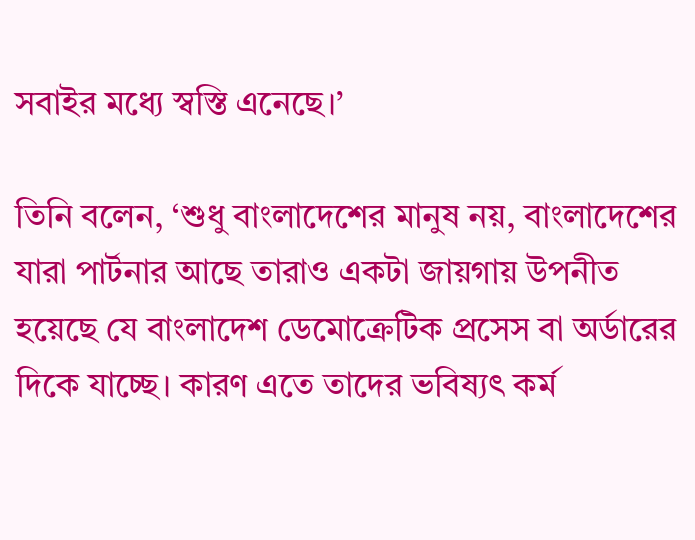সবাইর মধ্যে স্বস্তি এনেছে।’

তিনি বলেন, ‘শুধু বাংলাদেশের মানুষ নয়, বাংলাদেশের যারা পার্টনার আছে তারাও একটা জায়গায় উপনীত হয়েছে যে বাংলাদেশ ডেমোক্রেটিক প্রসেস বা অর্ডারের দিকে যাচ্ছে। কারণ এতে তাদের ভবিষ্যৎ কর্ম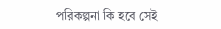পরিকল্পনা কি হবে সেই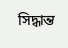সিদ্ধান্ত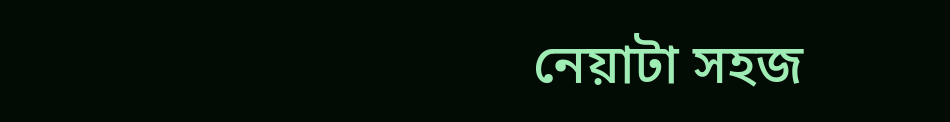নেয়াটা সহজ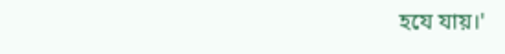হযে যায়।'